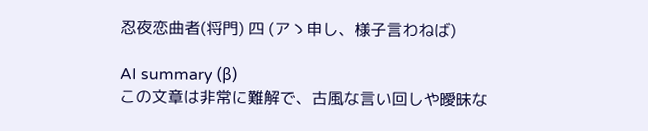忍夜恋曲者(将門) 四 (アゝ申し、様子言わねば)

AI summary (β)
この文章は非常に難解で、古風な言い回しや曖昧な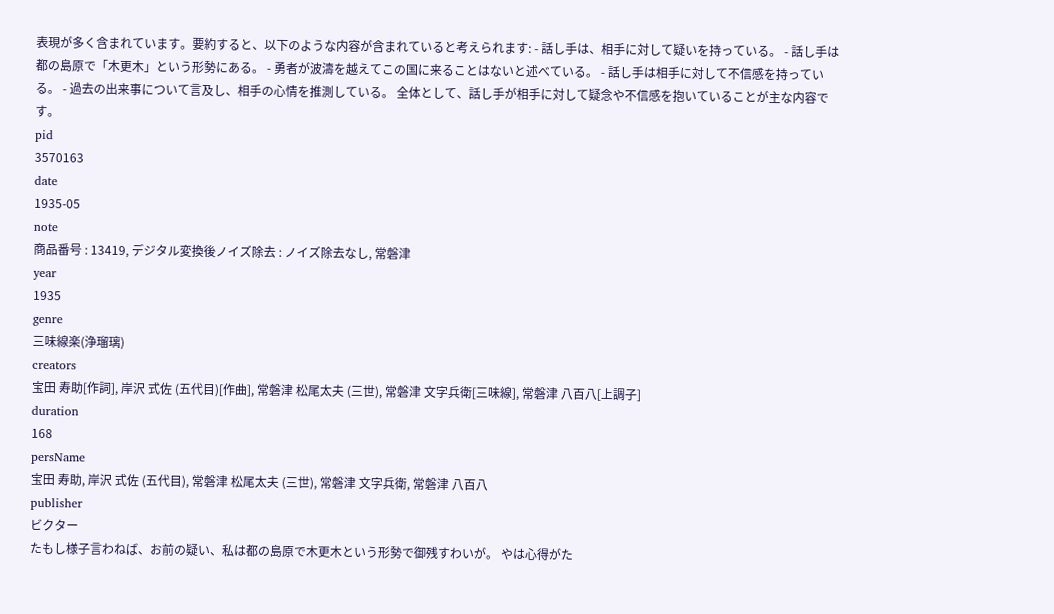表現が多く含まれています。要約すると、以下のような内容が含まれていると考えられます: - 話し手は、相手に対して疑いを持っている。 - 話し手は都の島原で「木更木」という形勢にある。 - 勇者が波濤を越えてこの国に来ることはないと述べている。 - 話し手は相手に対して不信感を持っている。 - 過去の出来事について言及し、相手の心情を推測している。 全体として、話し手が相手に対して疑念や不信感を抱いていることが主な内容です。
pid
3570163
date
1935-05
note
商品番号 : 13419, デジタル変換後ノイズ除去 : ノイズ除去なし, 常磐津
year
1935
genre
三味線楽(浄瑠璃)
creators
宝田 寿助[作詞], 岸沢 式佐 (五代目)[作曲], 常磐津 松尾太夫 (三世), 常磐津 文字兵衛[三味線], 常磐津 八百八[上調子]
duration
168
persName
宝田 寿助, 岸沢 式佐 (五代目), 常磐津 松尾太夫 (三世), 常磐津 文字兵衛, 常磐津 八百八
publisher
ビクター
たもし様子言わねば、お前の疑い、私は都の島原で木更木という形勢で御残すわいが。 やは心得がた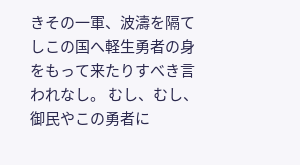きその一軍、波濤を隔てしこの国へ軽生勇者の身をもって来たりすべき言われなし。 むし、むし、御民やこの勇者に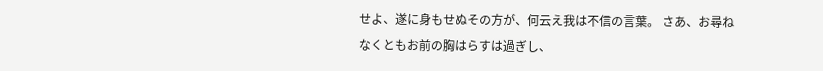せよ、遂に身もせぬその方が、何云え我は不信の言葉。 さあ、お尋ねなくともお前の胸はらすは過ぎし、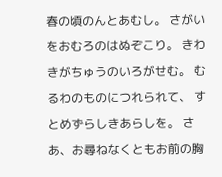春の頃のんとあむし。 さがいをおむろのはぬぞこり。 きわきがちゅうのいろがせむ。 むるわのものにつれられて、 すとめずらしきあらしを。 さあ、お尋ねなくともお前の胸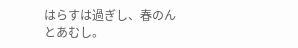はらすは過ぎし、春のんとあむし。